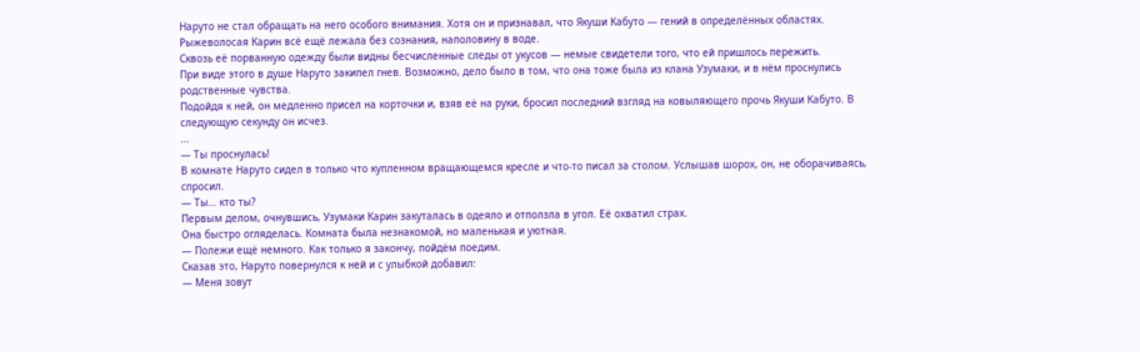Наруто не стал обращать на него особого внимания. Хотя он и признавал, что Якуши Кабуто — гений в определённых областях.
Рыжеволосая Карин всё ещё лежала без сознания, наполовину в воде.
Сквозь её порванную одежду были видны бесчисленные следы от укусов — немые свидетели того, что ей пришлось пережить.
При виде этого в душе Наруто закипел гнев. Возможно, дело было в том, что она тоже была из клана Узумаки, и в нём проснулись родственные чувства.
Подойдя к ней, он медленно присел на корточки и, взяв её на руки, бросил последний взгляд на ковыляющего прочь Якуши Кабуто. В следующую секунду он исчез.
...
— Ты проснулась!
В комнате Наруто сидел в только что купленном вращающемся кресле и что-то писал за столом. Услышав шорох, он, не оборачиваясь, спросил.
— Ты… кто ты?
Первым делом, очнувшись, Узумаки Карин закуталась в одеяло и отползла в угол. Её охватил страх.
Она быстро огляделась. Комната была незнакомой, но маленькая и уютная.
— Полежи ещё немного. Как только я закончу, пойдём поедим.
Сказав это, Наруто повернулся к ней и с улыбкой добавил:
— Меня зовут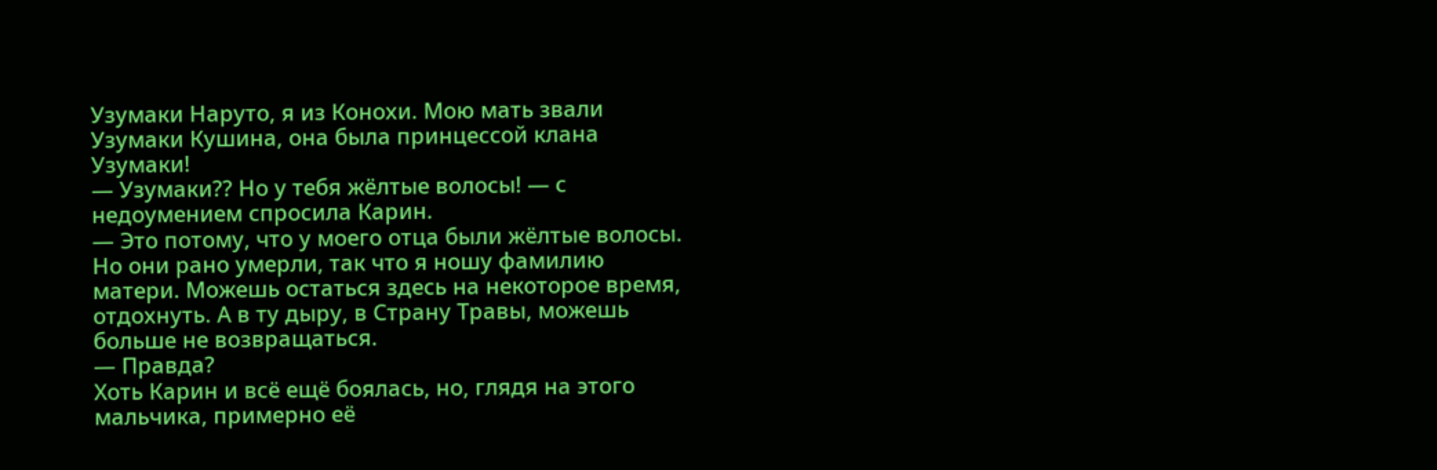Узумаки Наруто, я из Конохи. Мою мать звали Узумаки Кушина, она была принцессой клана Узумаки!
— Узумаки?? Но у тебя жёлтые волосы! — с недоумением спросила Карин.
— Это потому, что у моего отца были жёлтые волосы. Но они рано умерли, так что я ношу фамилию матери. Можешь остаться здесь на некоторое время, отдохнуть. А в ту дыру, в Страну Травы, можешь больше не возвращаться.
— Правда?
Хоть Карин и всё ещё боялась, но, глядя на этого мальчика, примерно её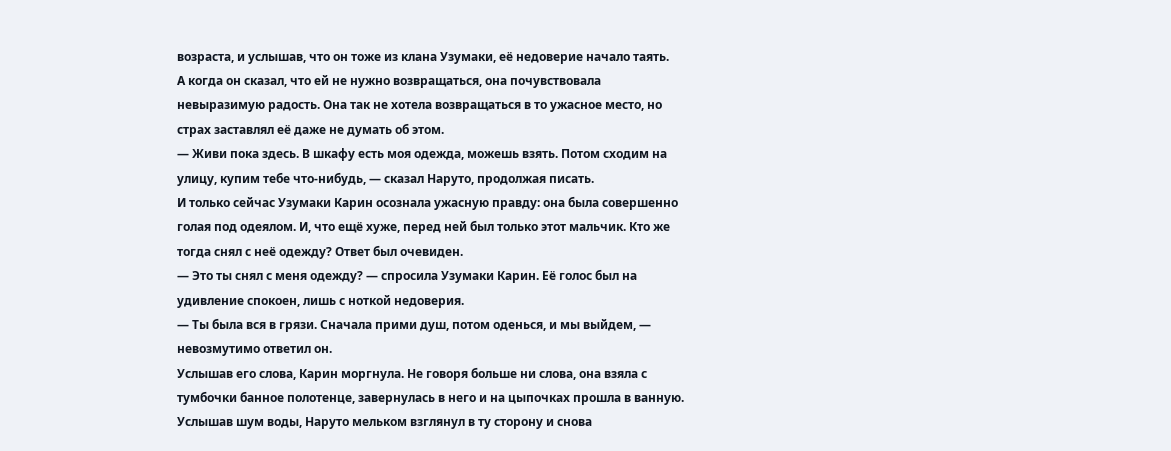возраста, и услышав, что он тоже из клана Узумаки, её недоверие начало таять.
А когда он сказал, что ей не нужно возвращаться, она почувствовала невыразимую радость. Она так не хотела возвращаться в то ужасное место, но страх заставлял её даже не думать об этом.
— Живи пока здесь. В шкафу есть моя одежда, можешь взять. Потом сходим на улицу, купим тебе что-нибудь, — сказал Наруто, продолжая писать.
И только сейчас Узумаки Карин осознала ужасную правду: она была совершенно голая под одеялом. И, что ещё хуже, перед ней был только этот мальчик. Кто же тогда снял с неё одежду? Ответ был очевиден.
— Это ты снял с меня одежду? — спросила Узумаки Карин. Её голос был на удивление спокоен, лишь с ноткой недоверия.
— Ты была вся в грязи. Сначала прими душ, потом оденься, и мы выйдем, — невозмутимо ответил он.
Услышав его слова, Карин моргнула. Не говоря больше ни слова, она взяла с тумбочки банное полотенце, завернулась в него и на цыпочках прошла в ванную.
Услышав шум воды, Наруто мельком взглянул в ту сторону и снова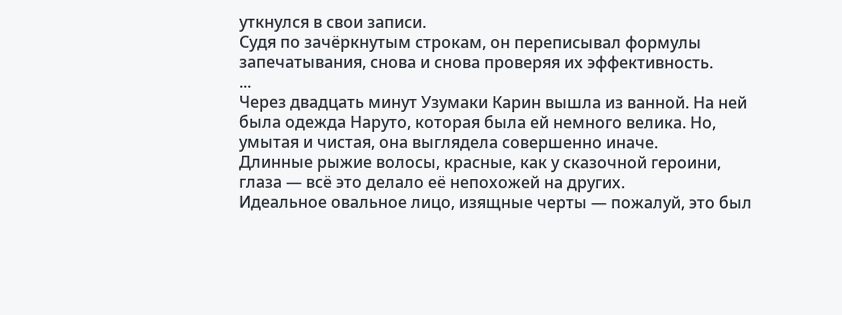уткнулся в свои записи.
Судя по зачёркнутым строкам, он переписывал формулы запечатывания, снова и снова проверяя их эффективность.
...
Через двадцать минут Узумаки Карин вышла из ванной. На ней была одежда Наруто, которая была ей немного велика. Но, умытая и чистая, она выглядела совершенно иначе.
Длинные рыжие волосы, красные, как у сказочной героини, глаза — всё это делало её непохожей на других.
Идеальное овальное лицо, изящные черты — пожалуй, это был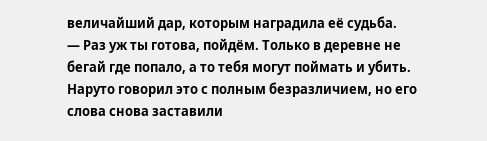величайший дар, которым наградила её судьба.
— Раз уж ты готова, пойдём. Только в деревне не бегай где попало, а то тебя могут поймать и убить.
Наруто говорил это с полным безразличием, но его слова снова заставили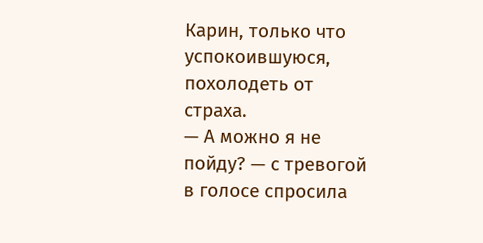Карин, только что успокоившуюся, похолодеть от страха.
— А можно я не пойду? — с тревогой в голосе спросила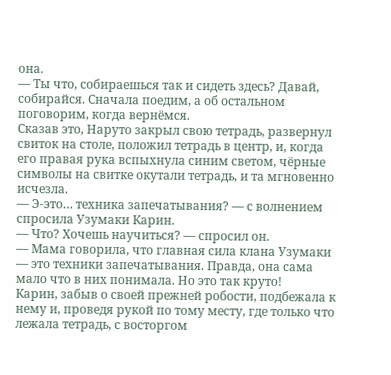она.
— Ты что, собираешься так и сидеть здесь? Давай, собирайся. Сначала поедим, а об остальном поговорим, когда вернёмся.
Сказав это, Наруто закрыл свою тетрадь, развернул свиток на столе, положил тетрадь в центр, и, когда его правая рука вспыхнула синим светом, чёрные символы на свитке окутали тетрадь, и та мгновенно исчезла.
— Э-это… техника запечатывания? — с волнением спросила Узумаки Карин.
— Что? Хочешь научиться? — спросил он.
— Мама говорила, что главная сила клана Узумаки — это техники запечатывания. Правда, она сама мало что в них понимала. Но это так круто!
Карин, забыв о своей прежней робости, подбежала к нему и, проведя рукой по тому месту, где только что лежала тетрадь, с восторгом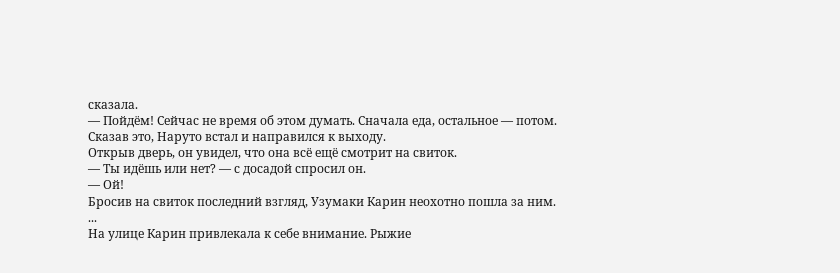сказала.
— Пойдём! Сейчас не время об этом думать. Сначала еда, остальное — потом.
Сказав это, Наруто встал и направился к выходу.
Открыв дверь, он увидел, что она всё ещё смотрит на свиток.
— Ты идёшь или нет? — с досадой спросил он.
— Ой!
Бросив на свиток последний взгляд, Узумаки Карин неохотно пошла за ним.
...
На улице Карин привлекала к себе внимание. Рыжие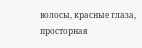волосы, красные глаза, просторная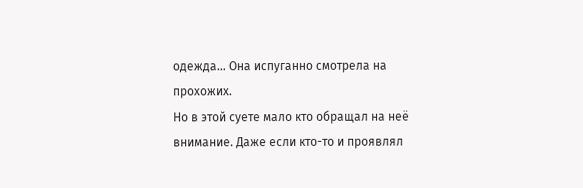одежда… Она испуганно смотрела на прохожих.
Но в этой суете мало кто обращал на неё внимание. Даже если кто-то и проявлял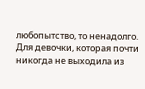любопытство, то ненадолго.
Для девочки, которая почти никогда не выходила из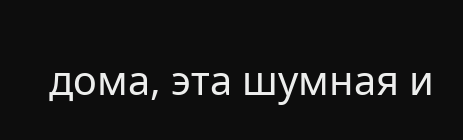дома, эта шумная и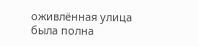оживлённая улица была полна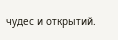чудес и открытий.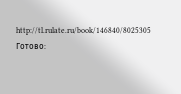http://tl.rulate.ru/book/146840/8025305
Готово: